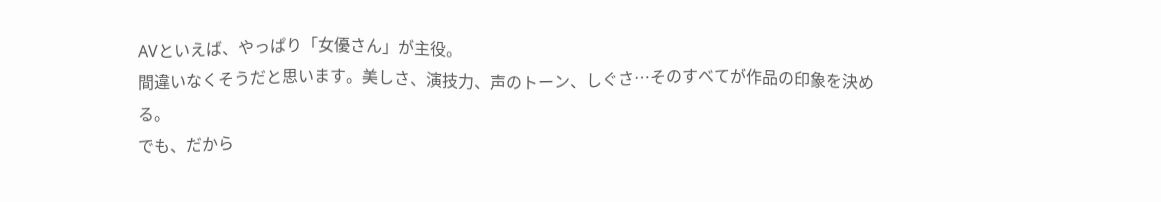AVといえば、やっぱり「女優さん」が主役。
間違いなくそうだと思います。美しさ、演技力、声のトーン、しぐさ…そのすべてが作品の印象を決める。
でも、だから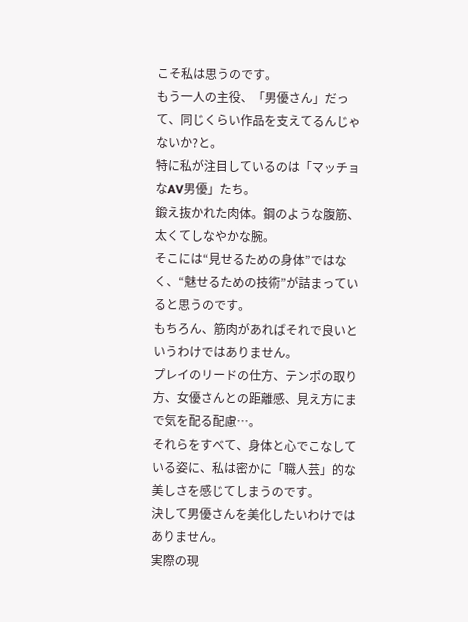こそ私は思うのです。
もう一人の主役、「男優さん」だって、同じくらい作品を支えてるんじゃないか?と。
特に私が注目しているのは「マッチョなAV男優」たち。
鍛え抜かれた肉体。鋼のような腹筋、太くてしなやかな腕。
そこには“見せるための身体”ではなく、“魅せるための技術”が詰まっていると思うのです。
もちろん、筋肉があればそれで良いというわけではありません。
プレイのリードの仕方、テンポの取り方、女優さんとの距離感、見え方にまで気を配る配慮…。
それらをすべて、身体と心でこなしている姿に、私は密かに「職人芸」的な美しさを感じてしまうのです。
決して男優さんを美化したいわけではありません。
実際の現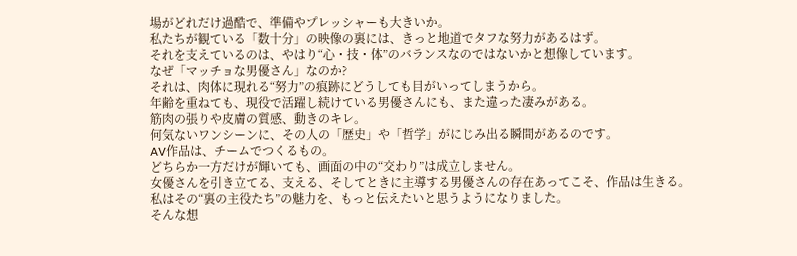場がどれだけ過酷で、準備やプレッシャーも大きいか。
私たちが観ている「数十分」の映像の裏には、きっと地道でタフな努力があるはず。
それを支えているのは、やはり“心・技・体”のバランスなのではないかと想像しています。
なぜ「マッチョな男優さん」なのか?
それは、肉体に現れる“努力”の痕跡にどうしても目がいってしまうから。
年齢を重ねても、現役で活躍し続けている男優さんにも、また違った凄みがある。
筋肉の張りや皮膚の質感、動きのキレ。
何気ないワンシーンに、その人の「歴史」や「哲学」がにじみ出る瞬間があるのです。
AV作品は、チームでつくるもの。
どちらか一方だけが輝いても、画面の中の“交わり”は成立しません。
女優さんを引き立てる、支える、そしてときに主導する男優さんの存在あってこそ、作品は生きる。
私はその“裏の主役たち”の魅力を、もっと伝えたいと思うようになりました。
そんな想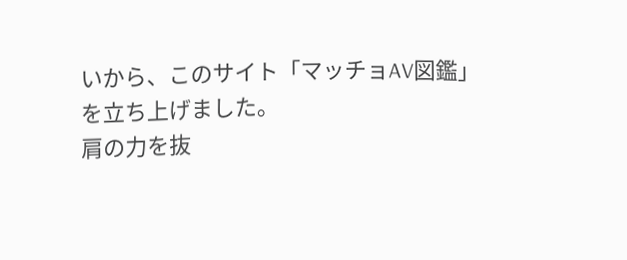いから、このサイト「マッチョAV図鑑」を立ち上げました。
肩の力を抜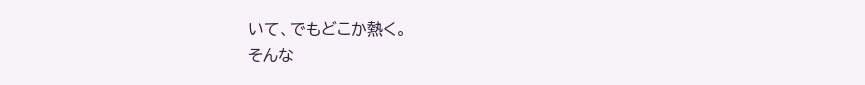いて、でもどこか熱く。
そんな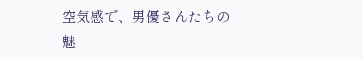空気感で、男優さんたちの魅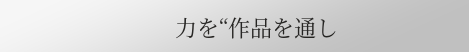力を“作品を通し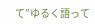て”ゆるく語って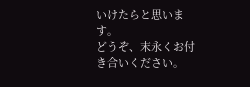いけたらと思います。
どうぞ、末永くお付き合いください。